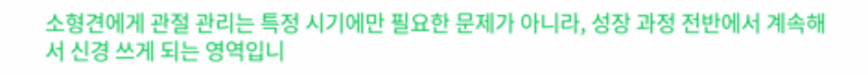소형견에게 관절 관리는 특정 시기에만 필요한 문제가 아니라, 성장 과정 전반에서 계속해서 신경 쓰게 되는 영역입니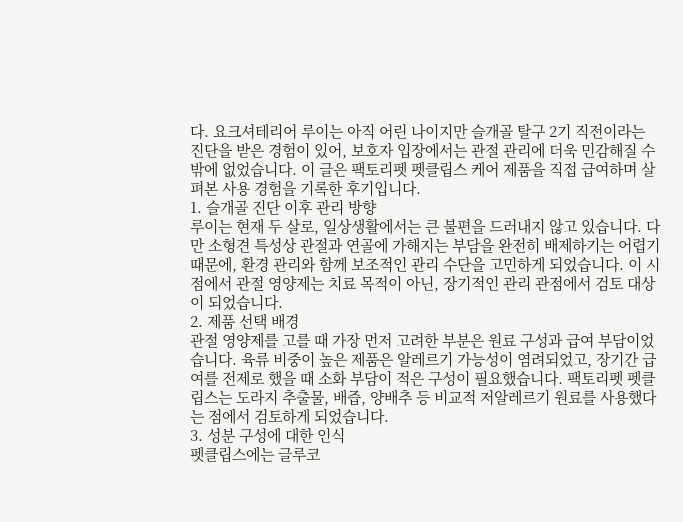다. 요크셔테리어 루이는 아직 어린 나이지만 슬개골 탈구 2기 직전이라는 진단을 받은 경험이 있어, 보호자 입장에서는 관절 관리에 더욱 민감해질 수밖에 없었습니다. 이 글은 팩토리펫 펫클립스 케어 제품을 직접 급여하며 살펴본 사용 경험을 기록한 후기입니다.
1. 슬개골 진단 이후 관리 방향
루이는 현재 두 살로, 일상생활에서는 큰 불편을 드러내지 않고 있습니다. 다만 소형견 특성상 관절과 연골에 가해지는 부담을 완전히 배제하기는 어렵기 때문에, 환경 관리와 함께 보조적인 관리 수단을 고민하게 되었습니다. 이 시점에서 관절 영양제는 치료 목적이 아닌, 장기적인 관리 관점에서 검토 대상이 되었습니다.
2. 제품 선택 배경
관절 영양제를 고를 때 가장 먼저 고려한 부분은 원료 구성과 급여 부담이었습니다. 육류 비중이 높은 제품은 알레르기 가능성이 염려되었고, 장기간 급여를 전제로 했을 때 소화 부담이 적은 구성이 필요했습니다. 팩토리펫 펫클립스는 도라지 추출물, 배즙, 양배추 등 비교적 저알레르기 원료를 사용했다는 점에서 검토하게 되었습니다.
3. 성분 구성에 대한 인식
펫클립스에는 글루코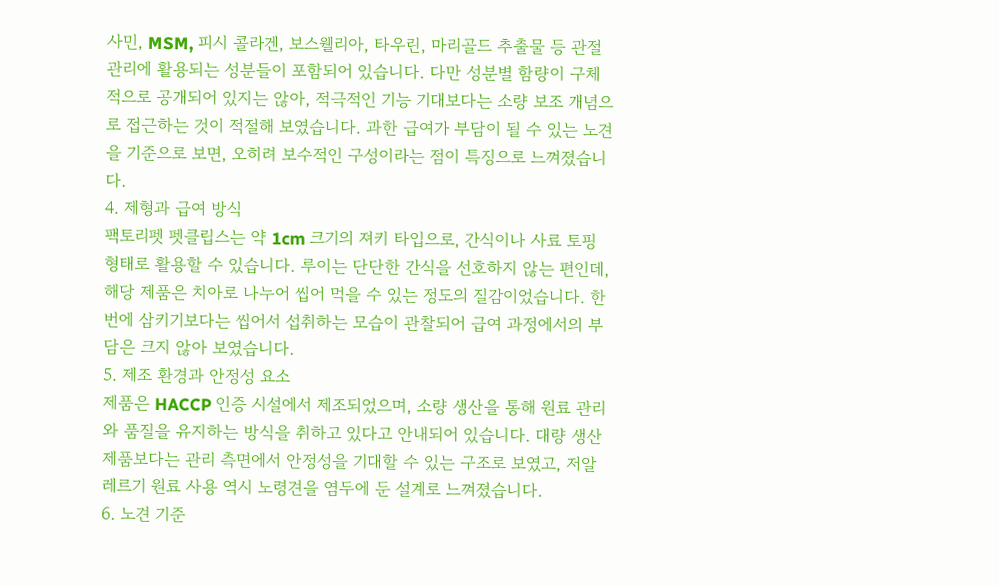사민, MSM, 피시 콜라겐, 보스웰리아, 타우린, 마리골드 추출물 등 관절 관리에 활용되는 성분들이 포함되어 있습니다. 다만 성분별 함량이 구체적으로 공개되어 있지는 않아, 적극적인 기능 기대보다는 소량 보조 개념으로 접근하는 것이 적절해 보였습니다. 과한 급여가 부담이 될 수 있는 노견을 기준으로 보면, 오히려 보수적인 구성이라는 점이 특징으로 느껴졌습니다.
4. 제형과 급여 방식
팩토리펫 펫클립스는 약 1cm 크기의 져키 타입으로, 간식이나 사료 토핑 형태로 활용할 수 있습니다. 루이는 단단한 간식을 선호하지 않는 편인데, 해당 제품은 치아로 나누어 씹어 먹을 수 있는 정도의 질감이었습니다. 한 번에 삼키기보다는 씹어서 섭취하는 모습이 관찰되어 급여 과정에서의 부담은 크지 않아 보였습니다.
5. 제조 환경과 안정성 요소
제품은 HACCP 인증 시설에서 제조되었으며, 소량 생산을 통해 원료 관리와 품질을 유지하는 방식을 취하고 있다고 안내되어 있습니다. 대량 생산 제품보다는 관리 측면에서 안정성을 기대할 수 있는 구조로 보였고, 저알레르기 원료 사용 역시 노령견을 염두에 둔 설계로 느껴졌습니다.
6. 노견 기준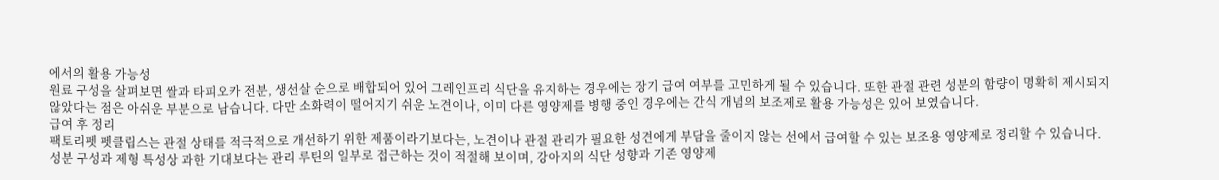에서의 활용 가능성
원료 구성을 살펴보면 쌀과 타피오카 전분, 생선살 순으로 배합되어 있어 그레인프리 식단을 유지하는 경우에는 장기 급여 여부를 고민하게 될 수 있습니다. 또한 관절 관련 성분의 함량이 명확히 제시되지 않았다는 점은 아쉬운 부분으로 남습니다. 다만 소화력이 떨어지기 쉬운 노견이나, 이미 다른 영양제를 병행 중인 경우에는 간식 개념의 보조제로 활용 가능성은 있어 보였습니다.
급여 후 정리
팩토리펫 펫클립스는 관절 상태를 적극적으로 개선하기 위한 제품이라기보다는, 노견이나 관절 관리가 필요한 성견에게 부담을 줄이지 않는 선에서 급여할 수 있는 보조용 영양제로 정리할 수 있습니다. 성분 구성과 제형 특성상 과한 기대보다는 관리 루틴의 일부로 접근하는 것이 적절해 보이며, 강아지의 식단 성향과 기존 영양제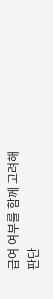급여 여부를 함께 고려해 판단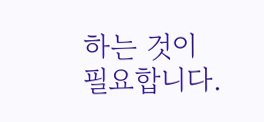하는 것이 필요합니다.